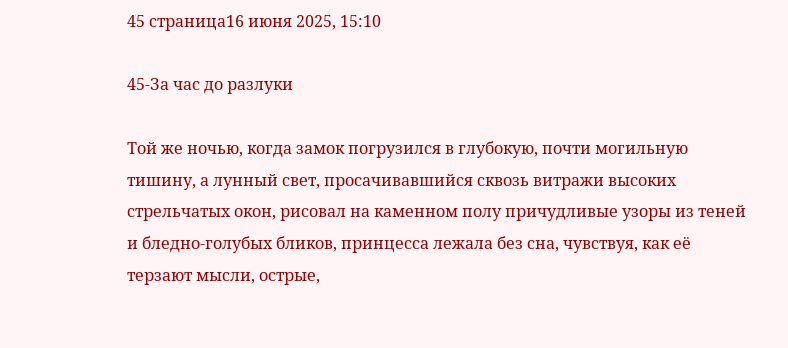45 страница16 июня 2025, 15:10

45-За час до разлуки

Той же ночью, когда замок погрузился в глубокую, почти могильную тишину, а лунный свет, просачивавшийся сквозь витражи высоких стрельчатых окон, рисовал на каменном полу причудливые узоры из теней и бледно-голубых бликов, принцесса лежала без сна, чувствуя, как её терзают мысли, острые,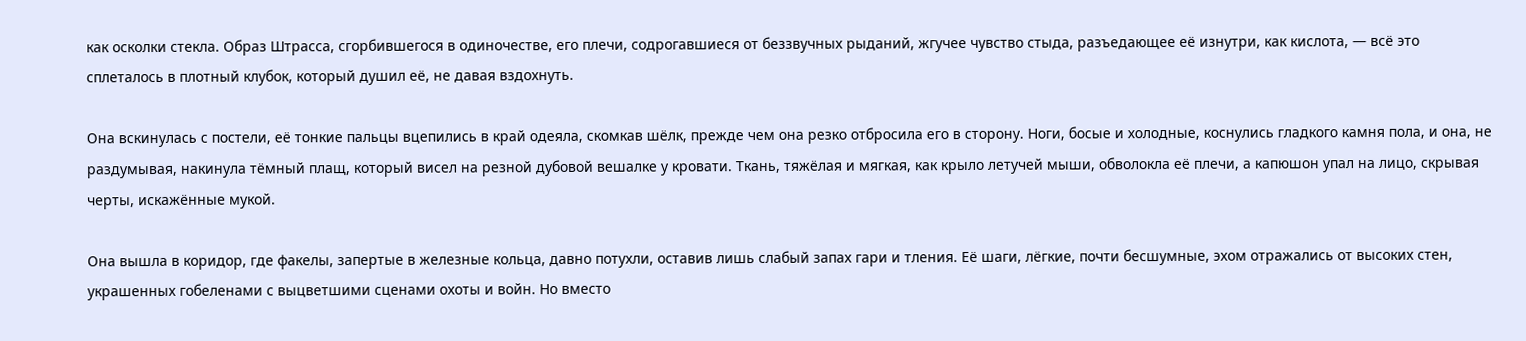как осколки стекла. Образ Штрасса, сгорбившегося в одиночестве, его плечи, содрогавшиеся от беззвучных рыданий, жгучее чувство стыда, разъедающее её изнутри, как кислота, — всё это сплеталось в плотный клубок, который душил её, не давая вздохнуть.

Она вскинулась с постели, её тонкие пальцы вцепились в край одеяла, скомкав шёлк, прежде чем она резко отбросила его в сторону. Ноги, босые и холодные, коснулись гладкого камня пола, и она, не раздумывая, накинула тёмный плащ, который висел на резной дубовой вешалке у кровати. Ткань, тяжёлая и мягкая, как крыло летучей мыши, обволокла её плечи, а капюшон упал на лицо, скрывая черты, искажённые мукой.

Она вышла в коридор, где факелы, запертые в железные кольца, давно потухли, оставив лишь слабый запах гари и тления. Её шаги, лёгкие, почти бесшумные, эхом отражались от высоких стен, украшенных гобеленами с выцветшими сценами охоты и войн. Но вместо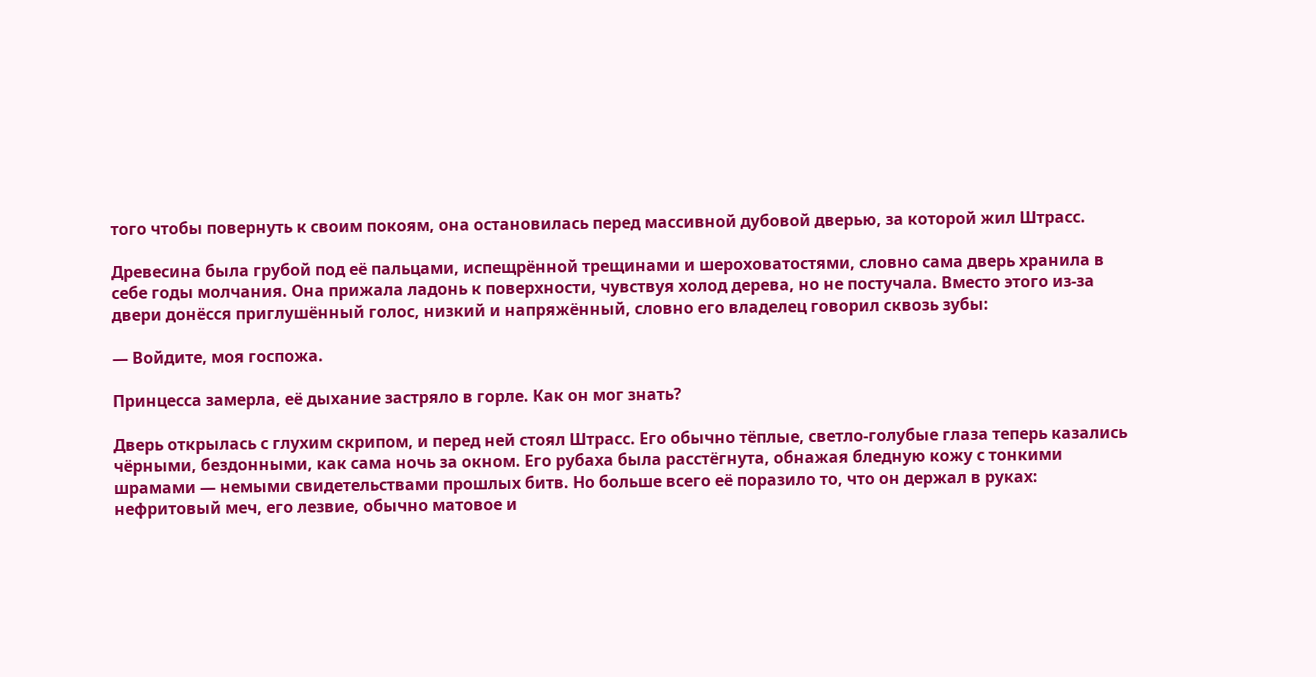того чтобы повернуть к своим покоям, она остановилась перед массивной дубовой дверью, за которой жил Штрасс.

Древесина была грубой под её пальцами, испещрённой трещинами и шероховатостями, словно сама дверь хранила в себе годы молчания. Она прижала ладонь к поверхности, чувствуя холод дерева, но не постучала. Вместо этого из-за двери донёсся приглушённый голос, низкий и напряжённый, словно его владелец говорил сквозь зубы:

— Войдите, моя госпожа.

Принцесса замерла, её дыхание застряло в горле. Как он мог знать?

Дверь открылась с глухим скрипом, и перед ней стоял Штрасс. Его обычно тёплые, светло-голубые глаза теперь казались чёрными, бездонными, как сама ночь за окном. Его рубаха была расстёгнута, обнажая бледную кожу с тонкими шрамами — немыми свидетельствами прошлых битв. Но больше всего её поразило то, что он держал в руках: нефритовый меч, его лезвие, обычно матовое и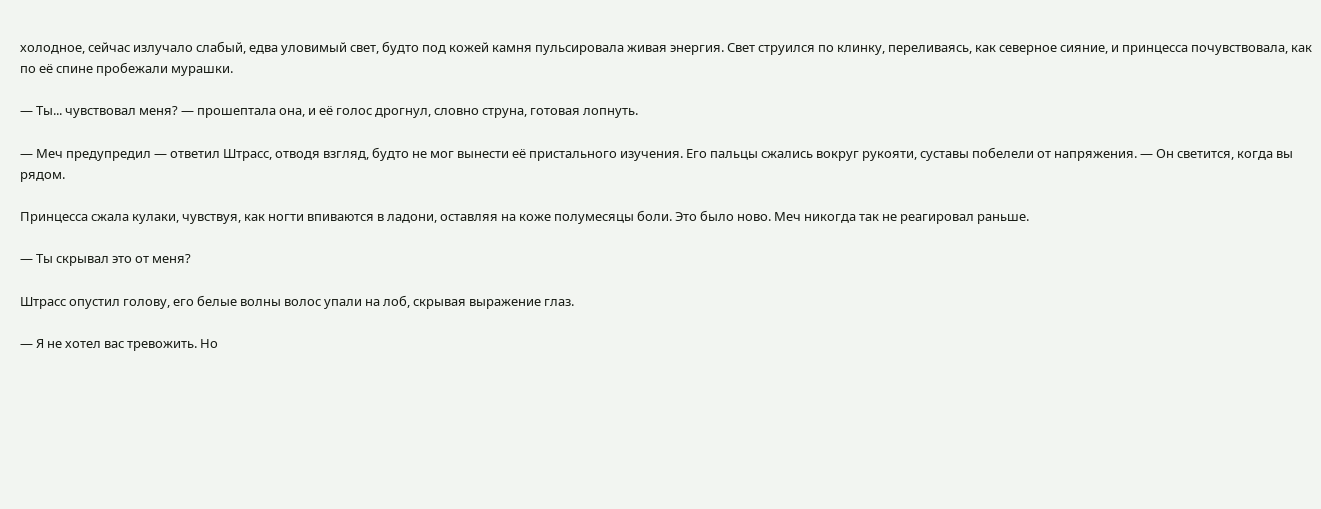холодное, сейчас излучало слабый, едва уловимый свет, будто под кожей камня пульсировала живая энергия. Свет струился по клинку, переливаясь, как северное сияние, и принцесса почувствовала, как по её спине пробежали мурашки.

— Ты... чувствовал меня? — прошептала она, и её голос дрогнул, словно струна, готовая лопнуть.

— Меч предупредил — ответил Штрасс, отводя взгляд, будто не мог вынести её пристального изучения. Его пальцы сжались вокруг рукояти, суставы побелели от напряжения. — Он светится, когда вы рядом.

Принцесса сжала кулаки, чувствуя, как ногти впиваются в ладони, оставляя на коже полумесяцы боли. Это было ново. Меч никогда так не реагировал раньше.

— Ты скрывал это от меня?

Штрасс опустил голову, его белые волны волос упали на лоб, скрывая выражение глаз.

— Я не хотел вас тревожить. Но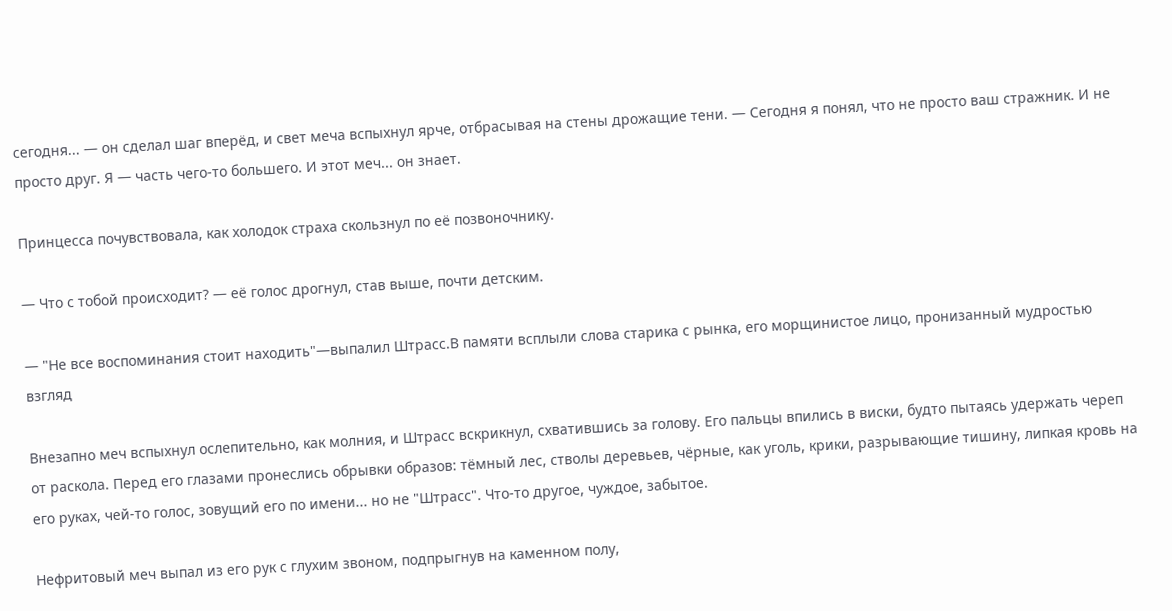сегодня... — он сделал шаг вперёд, и свет меча вспыхнул ярче, отбрасывая на стены дрожащие тени. — Сегодня я понял, что не просто ваш стражник. И не просто друг. Я — часть чего-то большего. И этот меч... он знает.

Принцесса почувствовала, как холодок страха скользнул по её позвоночнику.

— Что с тобой происходит? — её голос дрогнул, став выше, почти детским.

— "Не все воспоминания стоит находить"—выпалил Штрасс.В памяти всплыли слова старика с рынка, его морщинистое лицо, пронизанный мудростью взгляд

Внезапно меч вспыхнул ослепительно, как молния, и Штрасс вскрикнул, схватившись за голову. Его пальцы впились в виски, будто пытаясь удержать череп от раскола. Перед его глазами пронеслись обрывки образов: тёмный лес, стволы деревьев, чёрные, как уголь, крики, разрывающие тишину, липкая кровь на его руках, чей-то голос, зовущий его по имени... но не "Штрасс". Что-то другое, чуждое, забытое.

Нефритовый меч выпал из его рук с глухим звоном, подпрыгнув на каменном полу,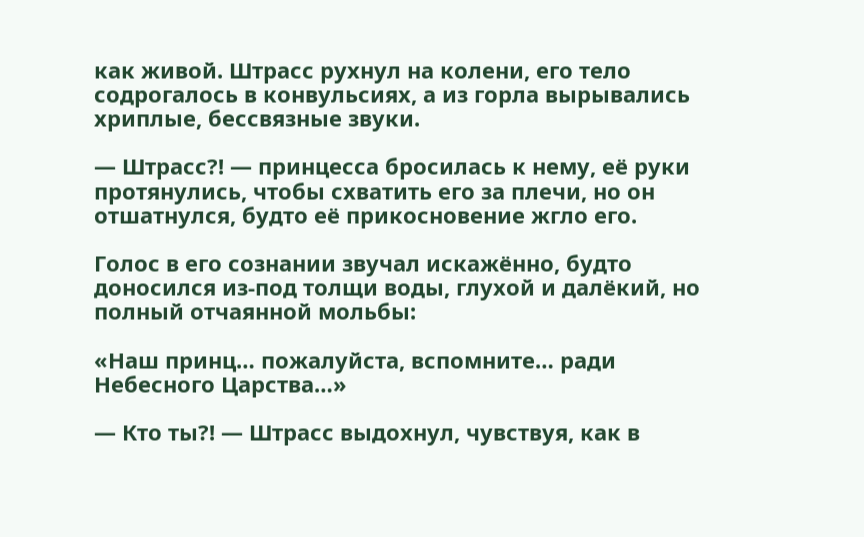как живой. Штрасс рухнул на колени, его тело содрогалось в конвульсиях, а из горла вырывались хриплые, бессвязные звуки.

— Штрасс?! — принцесса бросилась к нему, её руки протянулись, чтобы схватить его за плечи, но он отшатнулся, будто её прикосновение жгло его.

Голос в его сознании звучал искажённо, будто доносился из-под толщи воды, глухой и далёкий, но полный отчаянной мольбы:

«Наш принц… пожалуйста, вспомните… ради Небесного Царства…»

— Кто ты?! — Штрасс выдохнул, чувствуя, как в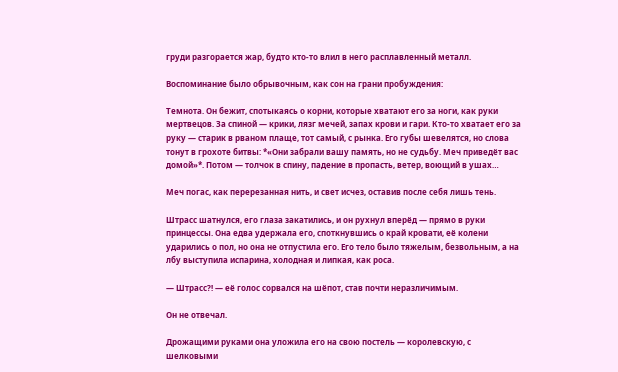груди разгорается жар, будто кто-то влил в него расплавленный металл.

Воспоминание было обрывочным, как сон на грани пробуждения:

Темнота. Он бежит, спотыкаясь о корни, которые хватают его за ноги, как руки мертвецов. За спиной — крики, лязг мечей, запах крови и гари. Кто-то хватает его за руку — старик в рваном плаще, тот самый, с рынка. Его губы шевелятся, но слова тонут в грохоте битвы: *«Они забрали вашу память, но не судьбу. Меч приведёт вас домой»*. Потом — толчок в спину, падение в пропасть, ветер, воющий в ушах…

Меч погас, как перерезанная нить, и свет исчез, оставив после себя лишь тень.

Штрасс шатнулся, его глаза закатились, и он рухнул вперёд — прямо в руки принцессы. Она едва удержала его, споткнувшись о край кровати, её колени ударились о пол, но она не отпустила его. Его тело было тяжелым, безвольным, а на лбу выступила испарина, холодная и липкая, как роса.

— Штрасс?! — её голос сорвался на шёпот, став почти неразличимым.

Он не отвечал.

Дрожащими руками она уложила его на свою постель — королевскую, с шелковыми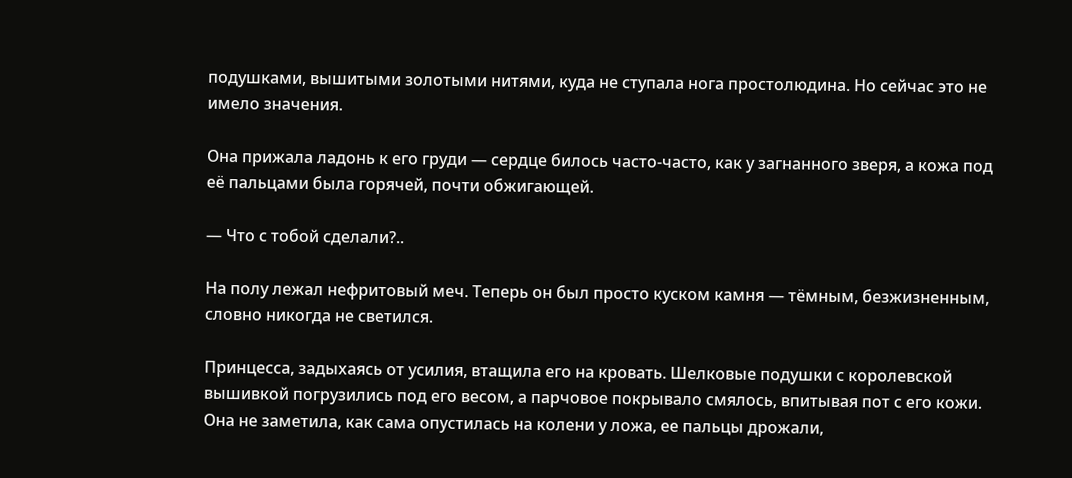подушками, вышитыми золотыми нитями, куда не ступала нога простолюдина. Но сейчас это не имело значения.

Она прижала ладонь к его груди — сердце билось часто-часто, как у загнанного зверя, а кожа под её пальцами была горячей, почти обжигающей.

— Что с тобой сделали?..

На полу лежал нефритовый меч. Теперь он был просто куском камня — тёмным, безжизненным, словно никогда не светился.

Принцесса, задыхаясь от усилия, втащила его на кровать. Шелковые подушки с королевской вышивкой погрузились под его весом, а парчовое покрывало смялось, впитывая пот с его кожи. Она не заметила, как сама опустилась на колени у ложа, ее пальцы дрожали,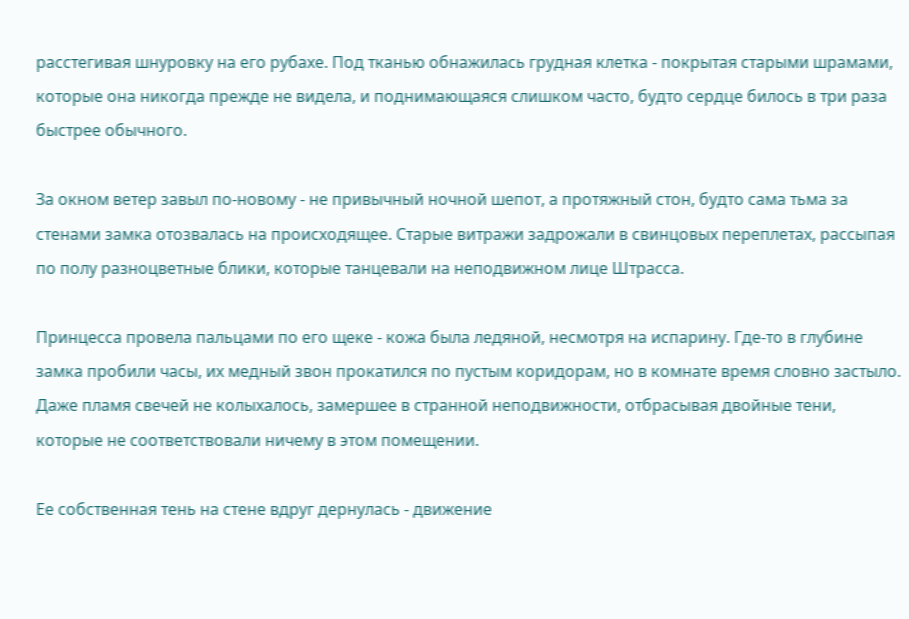расстегивая шнуровку на его рубахе. Под тканью обнажилась грудная клетка - покрытая старыми шрамами, которые она никогда прежде не видела, и поднимающаяся слишком часто, будто сердце билось в три раза быстрее обычного.

За окном ветер завыл по-новому - не привычный ночной шепот, а протяжный стон, будто сама тьма за стенами замка отозвалась на происходящее. Старые витражи задрожали в свинцовых переплетах, рассыпая по полу разноцветные блики, которые танцевали на неподвижном лице Штрасса.

Принцесса провела пальцами по его щеке - кожа была ледяной, несмотря на испарину. Где-то в глубине замка пробили часы, их медный звон прокатился по пустым коридорам, но в комнате время словно застыло. Даже пламя свечей не колыхалось, замершее в странной неподвижности, отбрасывая двойные тени, которые не соответствовали ничему в этом помещении.

Ее собственная тень на стене вдруг дернулась - движение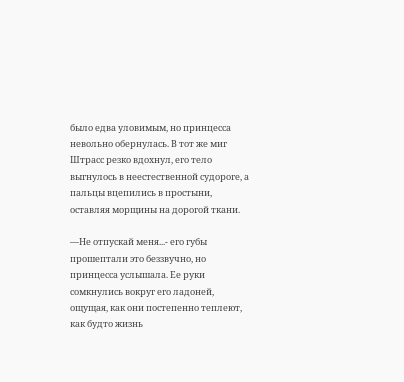было едва уловимым, но принцесса невольно обернулась. В тот же миг Штрасс резко вдохнул, его тело выгнулось в неестественной судороге, а пальцы вцепились в простыни, оставляя морщины на дорогой ткани.

—Не отпускай меня...- его губы прошептали это беззвучно, но принцесса услышала. Ее руки сомкнулись вокруг его ладоней, ощущая, как они постепенно теплеют, как будто жизнь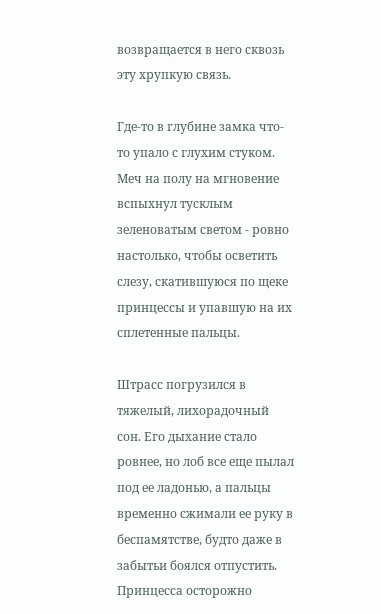возвращается в него сквозь эту хрупкую связь.

Где-то в глубине замка что-то упало с глухим стуком. Меч на полу на мгновение вспыхнул тусклым зеленоватым светом - ровно настолько, чтобы осветить слезу, скатившуюся по щеке принцессы и упавшую на их сплетенные пальцы.

Штрасс погрузился в тяжелый, лихорадочный сон. Его дыхание стало ровнее, но лоб все еще пылал под ее ладонью, а пальцы временно сжимали ее руку в беспамятстве, будто даже в забытьи боялся отпустить. Принцесса осторожно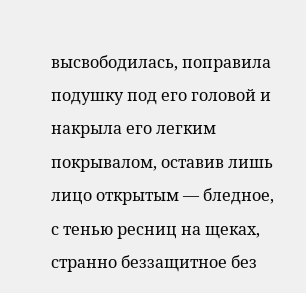высвободилась, поправила подушку под его головой и накрыла его легким покрывалом, оставив лишь лицо открытым — бледное, с тенью ресниц на щеках, странно беззащитное без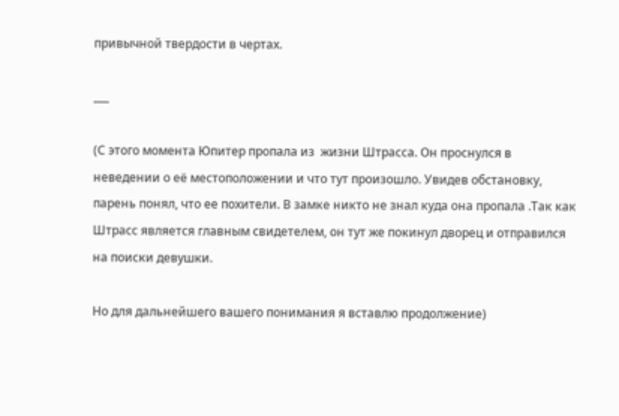привычной твердости в чертах.

___

(С этого момента Юпитер пропала из  жизни Штрасса. Он проснулся в неведении о её местоположении и что тут произошло. Увидев обстановку, парень понял, что ее похители. В замке никто не знал куда она пропала .Так как Штрасс является главным свидетелем, он тут же покинул дворец и отправился на поиски девушки.

Но для дальнейшего вашего понимания я вставлю продолжение)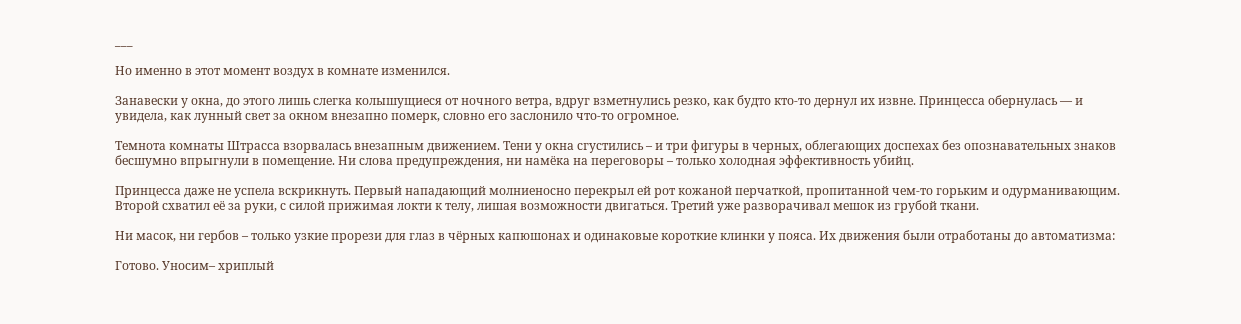___

Но именно в этот момент воздух в комнате изменился.

Занавески у окна, до этого лишь слегка колышущиеся от ночного ветра, вдруг взметнулись резко, как будто кто-то дернул их извне. Принцесса обернулась — и увидела, как лунный свет за окном внезапно померк, словно его заслонило что-то огромное.

Темнота комнаты Штрасса взорвалась внезапным движением. Тени у окна сгустились – и три фигуры в черных, облегающих доспехах без опознавательных знаков бесшумно впрыгнули в помещение. Ни слова предупреждения, ни намёка на переговоры – только холодная эффективность убийц.

Принцесса даже не успела вскрикнуть. Первый нападающий молниеносно перекрыл ей рот кожаной перчаткой, пропитанной чем-то горьким и одурманивающим. Второй схватил её за руки, с силой прижимая локти к телу, лишая возможности двигаться. Третий уже разворачивал мешок из грубой ткани.

Ни масок, ни гербов – только узкие прорези для глаз в чёрных капюшонах и одинаковые короткие клинки у пояса. Их движения были отработаны до автоматизма:

Готово. Уносим– хриплый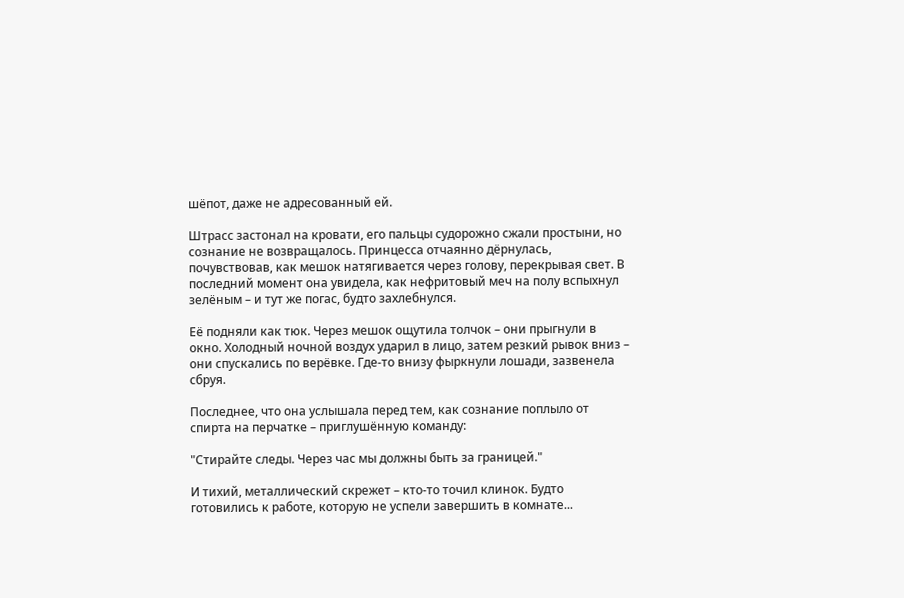шёпот, даже не адресованный ей.

Штрасс застонал на кровати, его пальцы судорожно сжали простыни, но сознание не возвращалось. Принцесса отчаянно дёрнулась, почувствовав, как мешок натягивается через голову, перекрывая свет. В последний момент она увидела, как нефритовый меч на полу вспыхнул зелёным – и тут же погас, будто захлебнулся.

Её подняли как тюк. Через мешок ощутила толчок – они прыгнули в окно. Холодный ночной воздух ударил в лицо, затем резкий рывок вниз – они спускались по верёвке. Где-то внизу фыркнули лошади, зазвенела сбруя.

Последнее, что она услышала перед тем, как сознание поплыло от спирта на перчатке – приглушённую команду:

"Стирайте следы. Через час мы должны быть за границей."

И тихий, металлический скрежет – кто-то точил клинок. Будто готовились к работе, которую не успели завершить в комнате...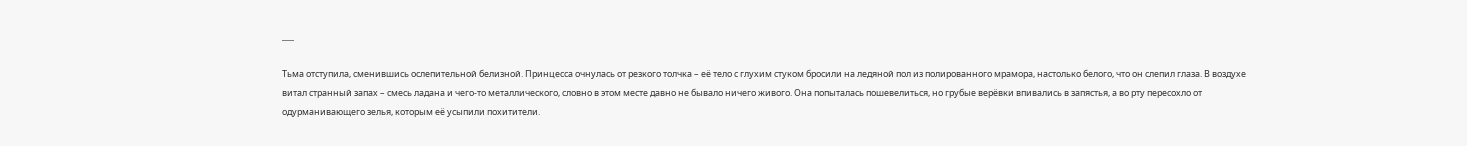___

Тьма отступила, сменившись ослепительной белизной. Принцесса очнулась от резкого толчка – её тело с глухим стуком бросили на ледяной пол из полированного мрамора, настолько белого, что он слепил глаза. В воздухе витал странный запах – смесь ладана и чего-то металлического, словно в этом месте давно не бывало ничего живого. Она попыталась пошевелиться, но грубые верёвки впивались в запястья, а во рту пересохло от одурманивающего зелья, которым её усыпили похитители.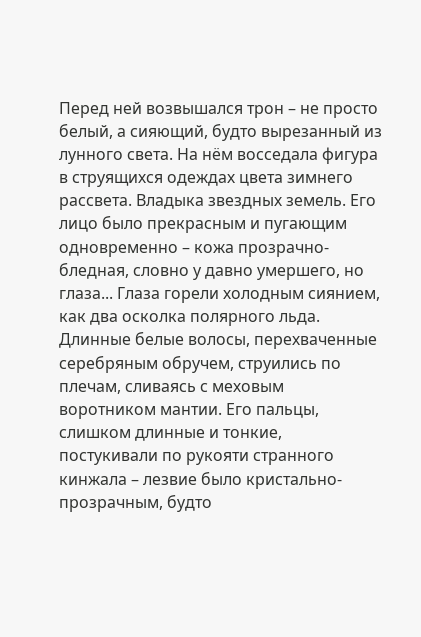Перед ней возвышался трон – не просто белый, а сияющий, будто вырезанный из лунного света. На нём восседала фигура в струящихся одеждах цвета зимнего рассвета. Владыка звездных земель. Его лицо было прекрасным и пугающим одновременно – кожа прозрачно-бледная, словно у давно умершего, но глаза... Глаза горели холодным сиянием, как два осколка полярного льда. Длинные белые волосы, перехваченные серебряным обручем, струились по плечам, сливаясь с меховым воротником мантии. Его пальцы, слишком длинные и тонкие, постукивали по рукояти странного кинжала – лезвие было кристально-прозрачным, будто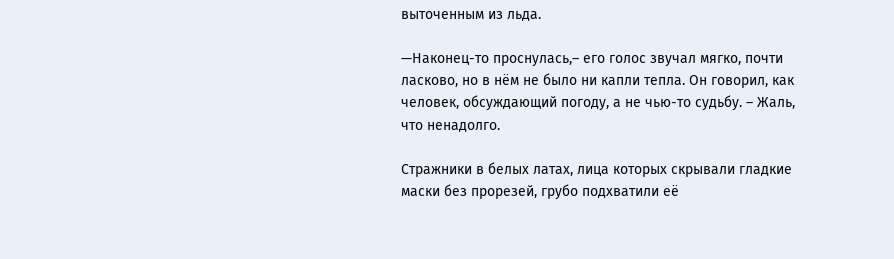выточенным из льда.

—Наконец-то проснулась,– его голос звучал мягко, почти ласково, но в нём не было ни капли тепла. Он говорил, как человек, обсуждающий погоду, а не чью-то судьбу. – Жаль, что ненадолго.

Стражники в белых латах, лица которых скрывали гладкие маски без прорезей, грубо подхватили её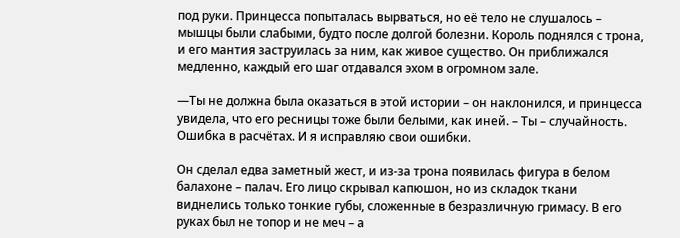под руки. Принцесса попыталась вырваться, но её тело не слушалось – мышцы были слабыми, будто после долгой болезни. Король поднялся с трона, и его мантия заструилась за ним, как живое существо. Он приближался медленно, каждый его шаг отдавался эхом в огромном зале.

—Ты не должна была оказаться в этой истории – он наклонился, и принцесса увидела, что его ресницы тоже были белыми, как иней. – Ты – случайность. Ошибка в расчётах. И я исправляю свои ошибки.

Он сделал едва заметный жест, и из-за трона появилась фигура в белом балахоне – палач. Его лицо скрывал капюшон, но из складок ткани виднелись только тонкие губы, сложенные в безразличную гримасу. В его руках был не топор и не меч – а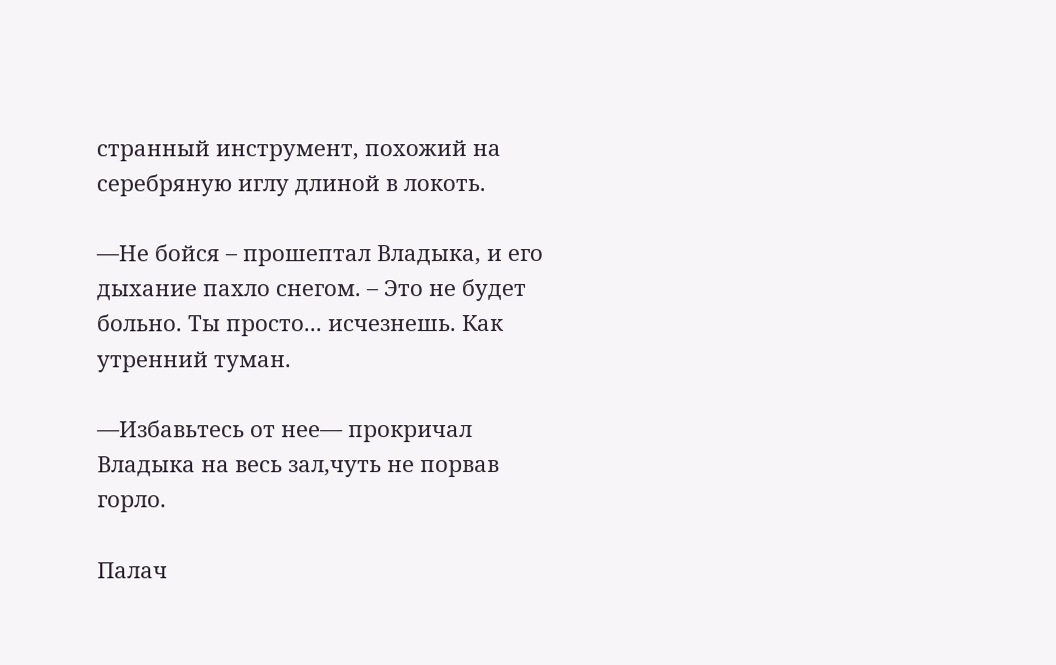странный инструмент, похожий на серебряную иглу длиной в локоть.

—Не бойся – прошептал Владыка, и его дыхание пахло снегом. – Это не будет больно. Ты просто... исчезнешь. Как утренний туман.

—Избавьтесь от нее— прокричал Владыка на весь зал,чуть не порвав горло.

Палач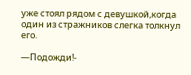уже стоял рядом с девушкой,когда один из стражников слегка толкнул его.

—Подожди!-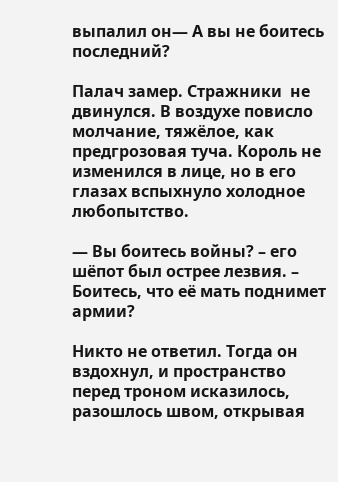выпалил он— А вы не боитесь последний?

Палач замер. Стражники  не двинулся. В воздухе повисло молчание, тяжёлое, как предгрозовая туча. Король не изменился в лице, но в его глазах вспыхнуло холодное любопытство.

— Вы боитесь войны? – его шёпот был острее лезвия. – Боитесь, что её мать поднимет армии?

Никто не ответил. Тогда он вздохнул, и пространство перед троном исказилось, разошлось швом, открывая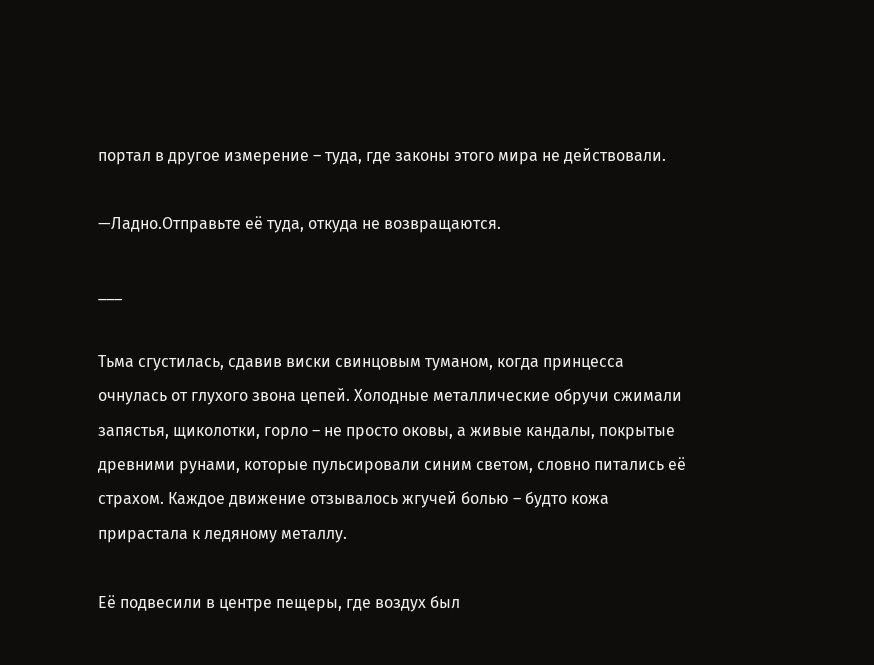портал в другое измерение – туда, где законы этого мира не действовали.

—Ладно.Отправьте её туда, откуда не возвращаются.

___

Тьма сгустилась, сдавив виски свинцовым туманом, когда принцесса очнулась от глухого звона цепей. Холодные металлические обручи сжимали запястья, щиколотки, горло – не просто оковы, а живые кандалы, покрытые древними рунами, которые пульсировали синим светом, словно питались её страхом. Каждое движение отзывалось жгучей болью – будто кожа прирастала к ледяному металлу.

Её подвесили в центре пещеры, где воздух был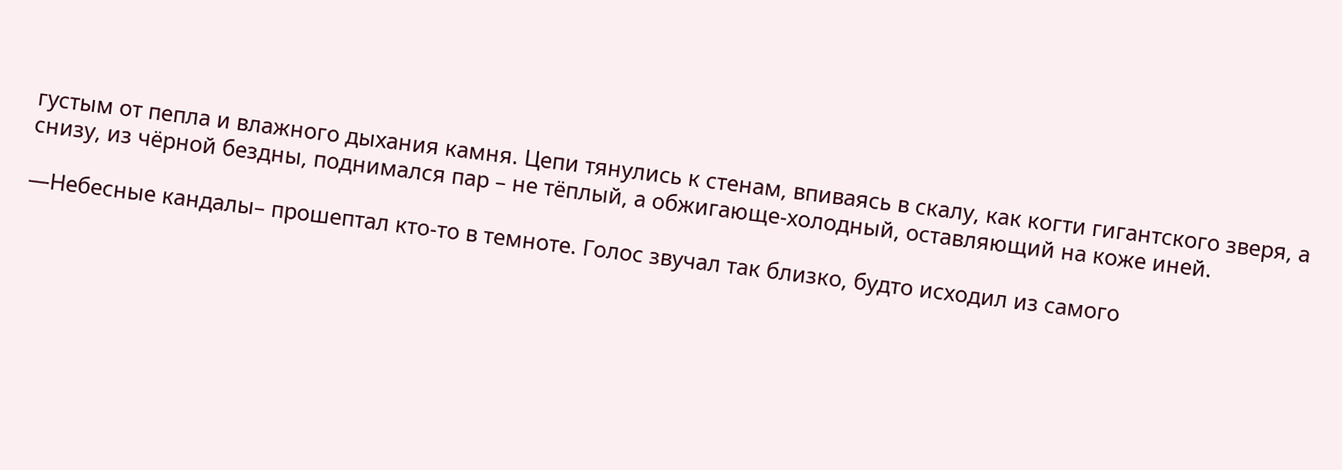густым от пепла и влажного дыхания камня. Цепи тянулись к стенам, впиваясь в скалу, как когти гигантского зверя, а снизу, из чёрной бездны, поднимался пар – не тёплый, а обжигающе-холодный, оставляющий на коже иней.

—Небесные кандалы– прошептал кто-то в темноте. Голос звучал так близко, будто исходил из самого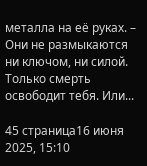металла на её руках. – Они не размыкаются ни ключом, ни силой. Только смерть освободит тебя. Или...

45 страница16 июня 2025, 15:10